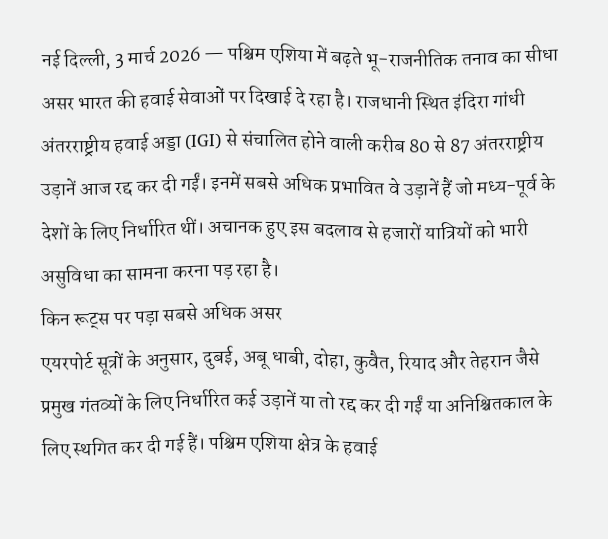नई दिल्ली, 3 मार्च 2026 — पश्चिम एशिया में बढ़ते भू-राजनीतिक तनाव का सीधा असर भारत की हवाई सेवाओं पर दिखाई दे रहा है। राजधानी स्थित इंदिरा गांधी अंतरराष्ट्रीय हवाई अड्डा (IGI) से संचालित होने वाली करीब 80 से 87 अंतरराष्ट्रीय उड़ानें आज रद्द कर दी गईं। इनमें सबसे अधिक प्रभावित वे उड़ानें हैं जो मध्य-पूर्व के देशों के लिए निर्धारित थीं। अचानक हुए इस बदलाव से हजारों यात्रियों को भारी असुविधा का सामना करना पड़ रहा है।
किन रूट्स पर पड़ा सबसे अधिक असर
एयरपोर्ट सूत्रों के अनुसार, दुबई, अबू धाबी, दोहा, कुवैत, रियाद और तेहरान जैसे प्रमुख गंतव्यों के लिए निर्धारित कई उड़ानें या तो रद्द कर दी गईं या अनिश्चितकाल के लिए स्थगित कर दी गई हैं। पश्चिम एशिया क्षेत्र के हवाई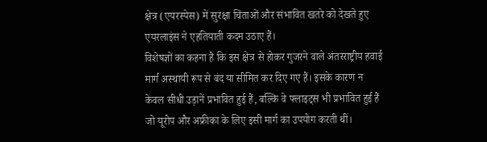क्षेत्र (एयरस्पेस) में सुरक्षा चिंताओं और संभावित खतरे को देखते हुए एयरलाइंस ने एहतियाती कदम उठाए हैं।
विशेषज्ञों का कहना है कि इस क्षेत्र से होकर गुजरने वाले अंतरराष्ट्रीय हवाई मार्ग अस्थायी रूप से बंद या सीमित कर दिए गए हैं। इसके कारण न केवल सीधी उड़ानें प्रभावित हुई हैं, बल्कि वे फ्लाइट्स भी प्रभावित हुई हैं जो यूरोप और अफ्रीका के लिए इसी मार्ग का उपयोग करती थीं।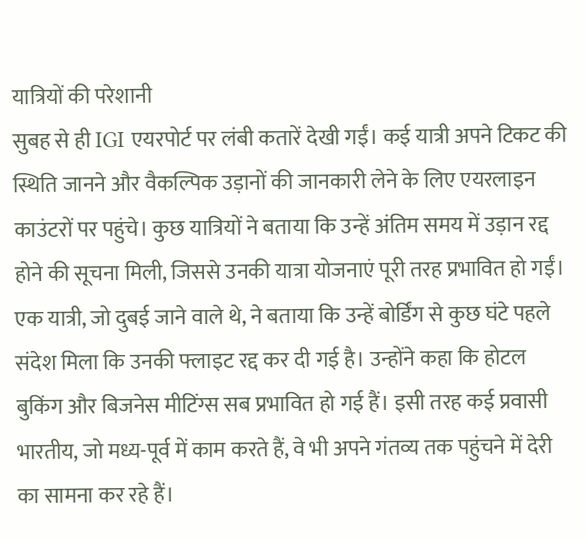यात्रियों की परेशानी
सुबह से ही IGI एयरपोर्ट पर लंबी कतारें देखी गईं। कई यात्री अपने टिकट की स्थिति जानने और वैकल्पिक उड़ानों की जानकारी लेने के लिए एयरलाइन काउंटरों पर पहुंचे। कुछ यात्रियों ने बताया कि उन्हें अंतिम समय में उड़ान रद्द होने की सूचना मिली, जिससे उनकी यात्रा योजनाएं पूरी तरह प्रभावित हो गईं।
एक यात्री, जो दुबई जाने वाले थे, ने बताया कि उन्हें बोर्डिंग से कुछ घंटे पहले संदेश मिला कि उनकी फ्लाइट रद्द कर दी गई है। उन्होंने कहा कि होटल बुकिंग और बिजनेस मीटिंग्स सब प्रभावित हो गई हैं। इसी तरह कई प्रवासी भारतीय, जो मध्य-पूर्व में काम करते हैं, वे भी अपने गंतव्य तक पहुंचने में देरी का सामना कर रहे हैं।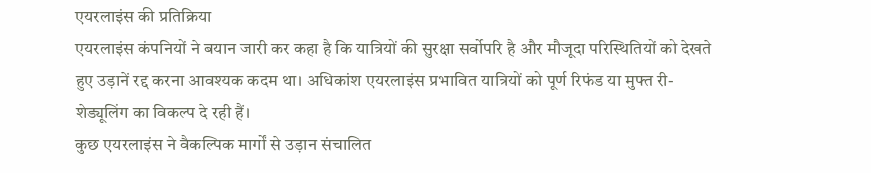एयरलाइंस की प्रतिक्रिया
एयरलाइंस कंपनियों ने बयान जारी कर कहा है कि यात्रियों की सुरक्षा सर्वोपरि है और मौजूदा परिस्थितियों को देखते हुए उड़ानें रद्द करना आवश्यक कदम था। अधिकांश एयरलाइंस प्रभावित यात्रियों को पूर्ण रिफंड या मुफ्त री-शेड्यूलिंग का विकल्प दे रही हैं।
कुछ एयरलाइंस ने वैकल्पिक मार्गों से उड़ान संचालित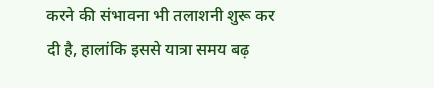करने की संभावना भी तलाशनी शुरू कर दी है, हालांकि इससे यात्रा समय बढ़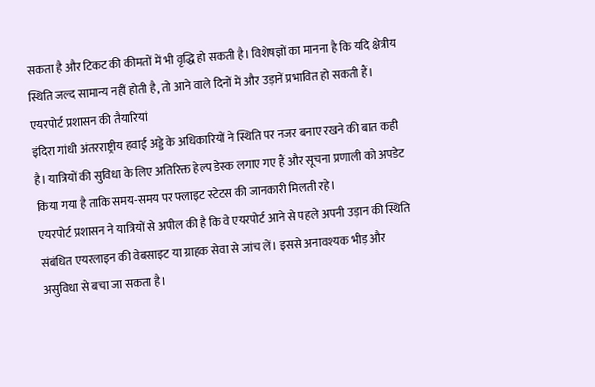सकता है और टिकट की कीमतों में भी वृद्धि हो सकती है। विशेषज्ञों का मानना है कि यदि क्षेत्रीय स्थिति जल्द सामान्य नहीं होती है, तो आने वाले दिनों में और उड़ानें प्रभावित हो सकती हैं।
एयरपोर्ट प्रशासन की तैयारियां
इंदिरा गांधी अंतरराष्ट्रीय हवाई अड्डे के अधिकारियों ने स्थिति पर नजर बनाए रखने की बात कही है। यात्रियों की सुविधा के लिए अतिरिक्त हेल्प डेस्क लगाए गए हैं और सूचना प्रणाली को अपडेट किया गया है ताकि समय-समय पर फ्लाइट स्टेटस की जानकारी मिलती रहे।
एयरपोर्ट प्रशासन ने यात्रियों से अपील की है कि वे एयरपोर्ट आने से पहले अपनी उड़ान की स्थिति संबंधित एयरलाइन की वेबसाइट या ग्राहक सेवा से जांच लें। इससे अनावश्यक भीड़ और असुविधा से बचा जा सकता है।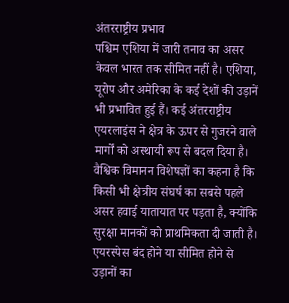अंतरराष्ट्रीय प्रभाव
पश्चिम एशिया में जारी तनाव का असर केवल भारत तक सीमित नहीं है। एशिया, यूरोप और अमेरिका के कई देशों की उड़ानें भी प्रभावित हुई हैं। कई अंतरराष्ट्रीय एयरलाइंस ने क्षेत्र के ऊपर से गुजरने वाले मार्गों को अस्थायी रूप से बदल दिया है।
वैश्विक विमानन विशेषज्ञों का कहना है कि किसी भी क्षेत्रीय संघर्ष का सबसे पहले असर हवाई यातायात पर पड़ता है, क्योंकि सुरक्षा मानकों को प्राथमिकता दी जाती है। एयरस्पेस बंद होने या सीमित होने से उड़ानों का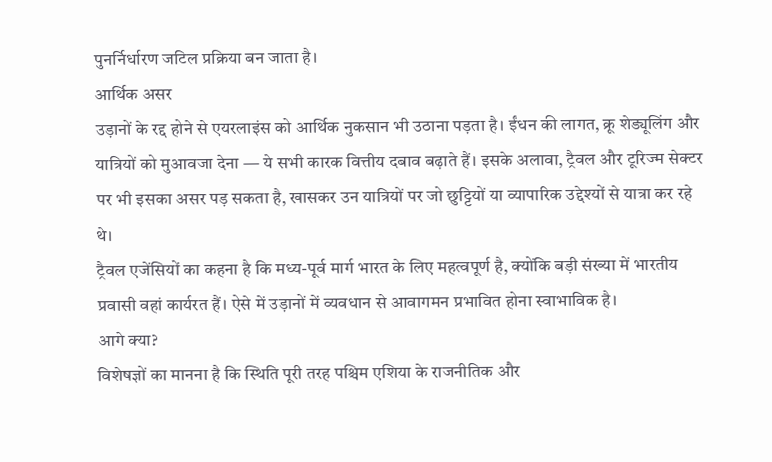पुनर्निर्धारण जटिल प्रक्रिया बन जाता है।
आर्थिक असर
उड़ानों के रद्द होने से एयरलाइंस को आर्थिक नुकसान भी उठाना पड़ता है। ईंधन की लागत, क्रू शेड्यूलिंग और यात्रियों को मुआवजा देना — ये सभी कारक वित्तीय दबाव बढ़ाते हैं। इसके अलावा, ट्रैवल और टूरिज्म सेक्टर पर भी इसका असर पड़ सकता है, खासकर उन यात्रियों पर जो छुट्टियों या व्यापारिक उद्देश्यों से यात्रा कर रहे थे।
ट्रैवल एजेंसियों का कहना है कि मध्य-पूर्व मार्ग भारत के लिए महत्वपूर्ण है, क्योंकि बड़ी संख्या में भारतीय प्रवासी वहां कार्यरत हैं। ऐसे में उड़ानों में व्यवधान से आवागमन प्रभावित होना स्वाभाविक है।
आगे क्या?
विशेषज्ञों का मानना है कि स्थिति पूरी तरह पश्चिम एशिया के राजनीतिक और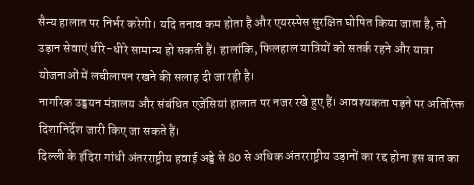सैन्य हालात पर निर्भर करेगी। यदि तनाव कम होता है और एयरस्पेस सुरक्षित घोषित किया जाता है, तो उड़ान सेवाएं धीरे-धीरे सामान्य हो सकती हैं। हालांकि, फिलहाल यात्रियों को सतर्क रहने और यात्रा योजनाओं में लचीलापन रखने की सलाह दी जा रही है।
नागरिक उड्डयन मंत्रालय और संबंधित एजेंसियां हालात पर नजर रखे हुए हैं। आवश्यकता पड़ने पर अतिरिक्त दिशानिर्देश जारी किए जा सकते हैं।
दिल्ली के इंदिरा गांधी अंतरराष्ट्रीय हवाई अड्डे से 80 से अधिक अंतरराष्ट्रीय उड़ानों का रद्द होना इस बात का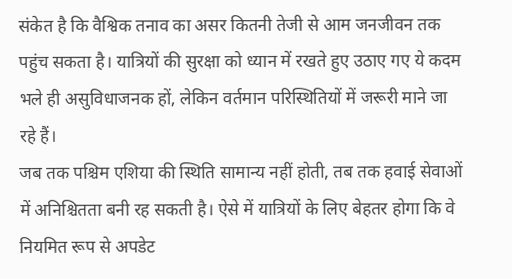संकेत है कि वैश्विक तनाव का असर कितनी तेजी से आम जनजीवन तक पहुंच सकता है। यात्रियों की सुरक्षा को ध्यान में रखते हुए उठाए गए ये कदम भले ही असुविधाजनक हों, लेकिन वर्तमान परिस्थितियों में जरूरी माने जा रहे हैं।
जब तक पश्चिम एशिया की स्थिति सामान्य नहीं होती, तब तक हवाई सेवाओं में अनिश्चितता बनी रह सकती है। ऐसे में यात्रियों के लिए बेहतर होगा कि वे नियमित रूप से अपडेट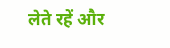लेते रहें और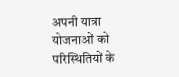अपनी यात्रा योजनाओं को परिस्थितियों के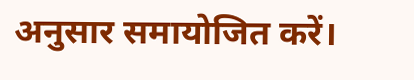अनुसार समायोजित करें।